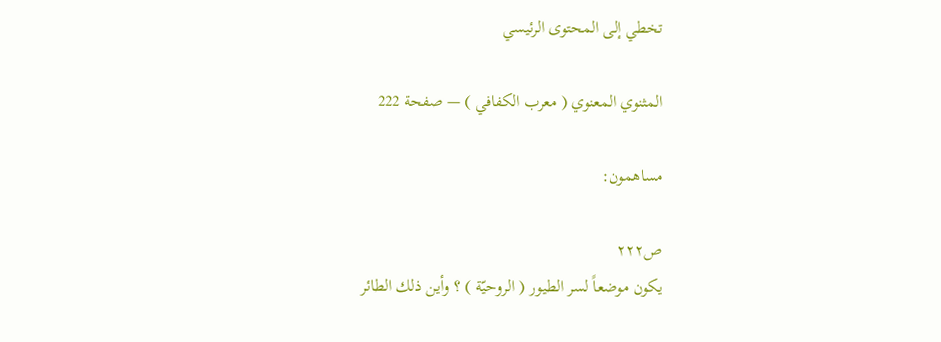تخطي إلى المحتوى الرئيسي

المثنوي المعنوي ( معرب الكفافي ) — صفحة 222

مساهمون:

ص٢٢٢
يكون موضعاً لسر الطيور ( الروحيّة ) ؟ وأين ذلك الطائر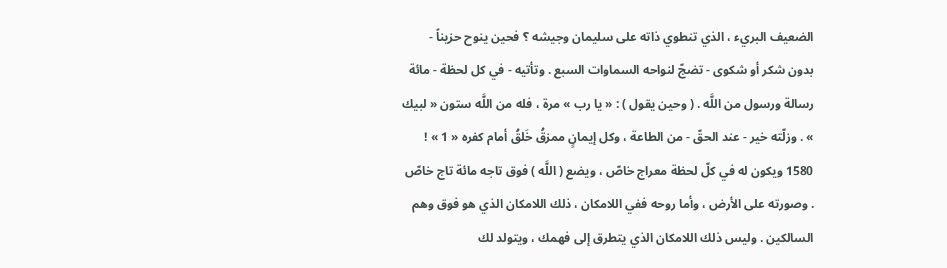الضعيف البريء ، الذي تنطوي ذاته على سليمان وجيشه ؟ فحين ينوح حزيناً - بدون شكر أو شكوى - تضجّ لنواحه السماوات السبع . وتأتيه - في كل لحظة - مائة رسالة ورسول من اللَّه . ( وحين يقول ) : « يا رب » مرة ، فله من اللَّه ستون « لبيك » . وزلّته خير - عند الحقّ - من الطاعة ، وكل إيمانٍ ممزقُ خَلقُ أمام كفره « 1 » ! 1580 ويكون له في كلّ لحظة معراج خاصّ ، ويضع ( اللَّه ) فوق تاجه مائة تاج خاصّ . وصورته على الأرض ، وأما روحه ففي اللامكان ، ذلك اللامكان الذي هو فوق وهم السالكين . وليس ذلك اللامكان الذي يتطرق إلى فهمك ، ويتولد لك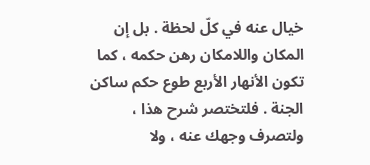خيال عنه في كلّ لحظة . بل إن المكان واللامكان رهن حكمه ، كما تكون الأنهار الأربع طوع حكم ساكن الجنة . فلتختصر شرح هذا ، ولتصرف وجهك عنه ، ولا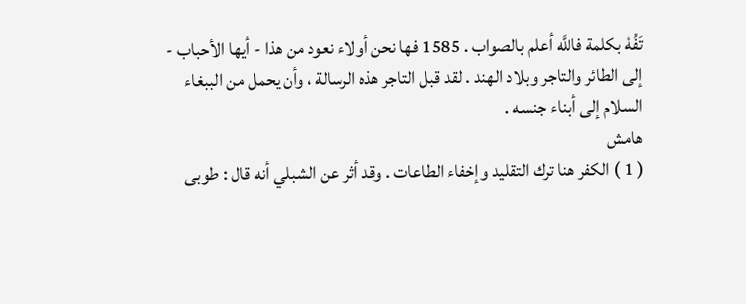تَفُهْ بكلمة فاللَّه أعلم بالصواب . 1585 فها نحن أولاء نعود من هذا - أيها الأحباب - إلى الطائر والتاجر وبلاد الهند . لقد قبل التاجر هذه الرسالة ، وأن يحمل من الببغاء السلام إلى أبناء جنسه .
هامش
( 1 ) الكفر هنا ترك التقليد وإخفاء الطاعات . وقد أثر عن الشبلي أنه قال : طوبى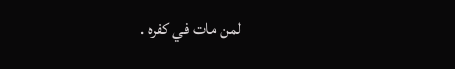لمن مات في كفره .